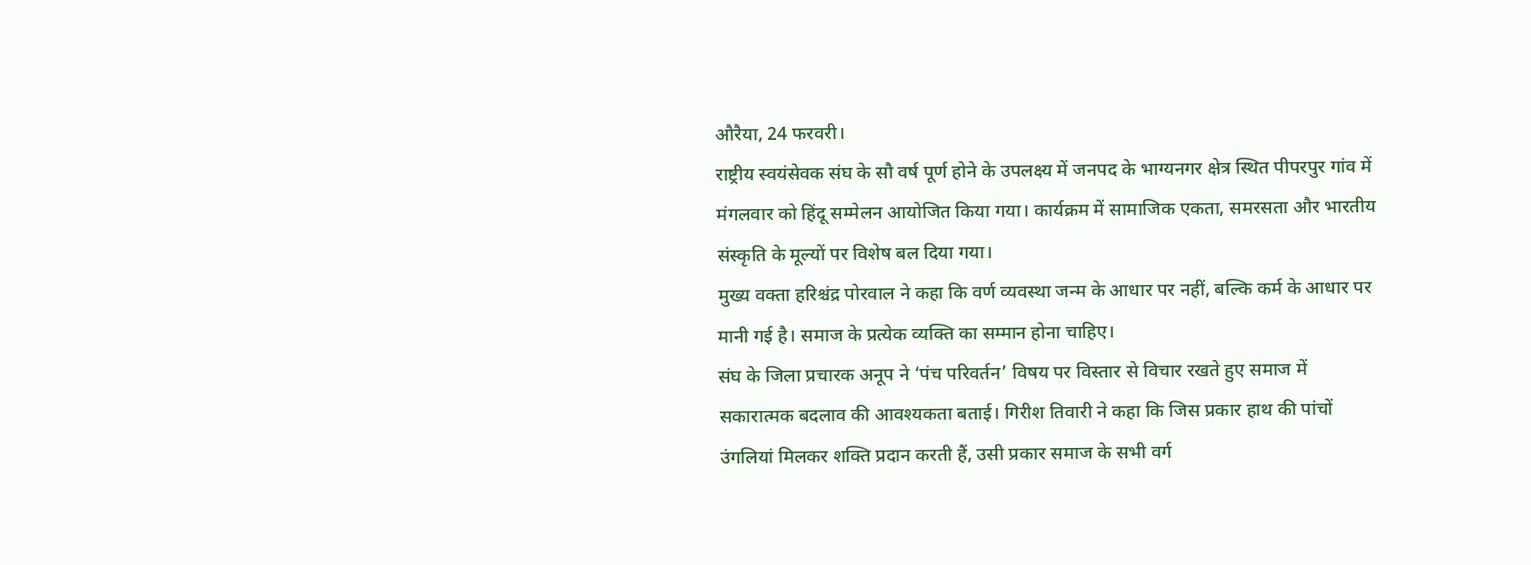औरैया, 24 फरवरी।
राष्ट्रीय स्वयंसेवक संघ के सौ वर्ष पूर्ण होने के उपलक्ष्य में जनपद के भाग्यनगर क्षेत्र स्थित पीपरपुर गांव में मंगलवार को हिंदू सम्मेलन आयोजित किया गया। कार्यक्रम में सामाजिक एकता, समरसता और भारतीय संस्कृति के मूल्यों पर विशेष बल दिया गया।
मुख्य वक्ता हरिश्चंद्र पोरवाल ने कहा कि वर्ण व्यवस्था जन्म के आधार पर नहीं, बल्कि कर्म के आधार पर मानी गई है। समाज के प्रत्येक व्यक्ति का सम्मान होना चाहिए।
संघ के जिला प्रचारक अनूप ने ‘पंच परिवर्तन’ विषय पर विस्तार से विचार रखते हुए समाज में सकारात्मक बदलाव की आवश्यकता बताई। गिरीश तिवारी ने कहा कि जिस प्रकार हाथ की पांचों उंगलियां मिलकर शक्ति प्रदान करती हैं, उसी प्रकार समाज के सभी वर्ग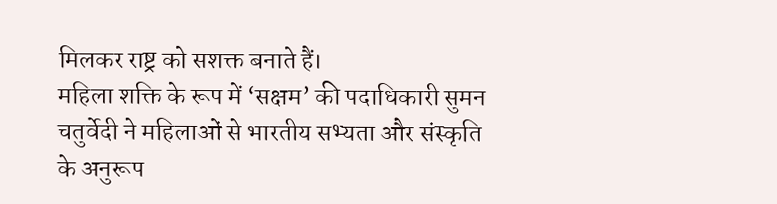मिलकर राष्ट्र को सशक्त बनाते हैं।
महिला शक्ति के रूप में ‘सक्षम’ की पदाधिकारी सुमन चतुर्वेदी ने महिलाओं से भारतीय सभ्यता और संस्कृति के अनुरूप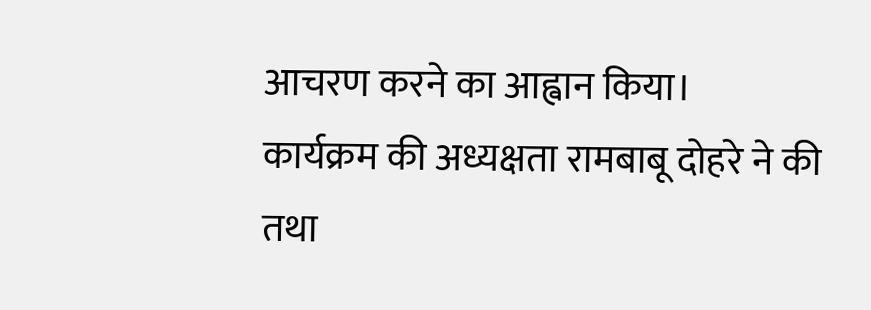आचरण करने का आह्वान किया।
कार्यक्रम की अध्यक्षता रामबाबू दोहरे ने की तथा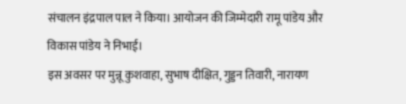संचालन इंद्रपाल पाल ने किया। आयोजन की जिम्मेदारी रामू पांडेय और विकास पांडेय ने निभाई।
इस अवसर पर मुन्नू कुशवाहा, सुभाष दीक्षित, गुड्डन तिवारी, नारायण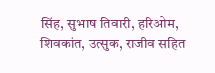सिंह, सुभाष तिवारी, हरिओम, शिवकांत, उत्सुक, राजीव सहित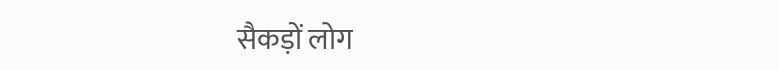सैकड़ों लोग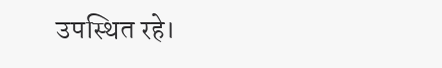उपस्थित रहे।